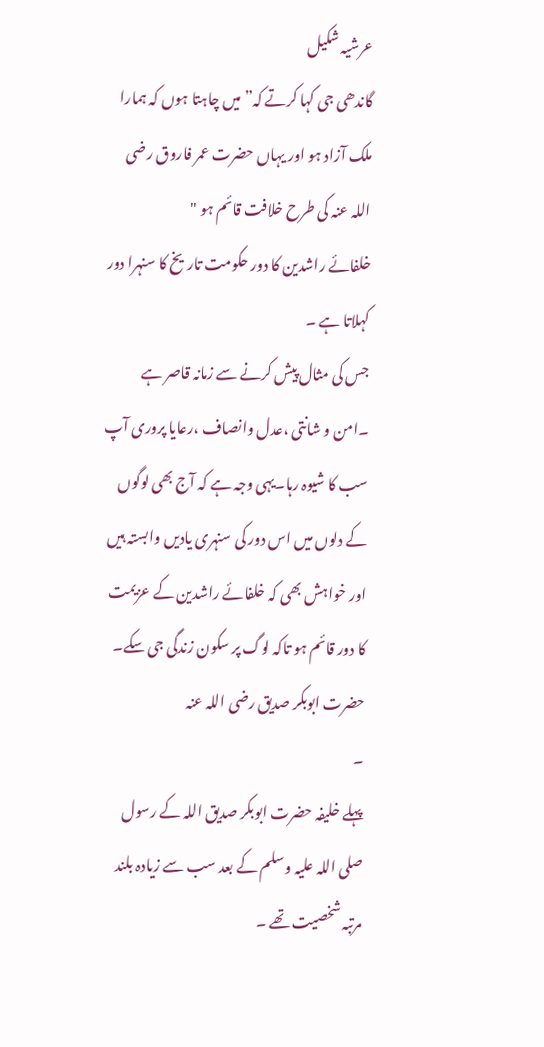عرشیہ شکیل
گاندھی جی کہا کرتے کہ” میں چاہتا ہوں کہ ہمارا ملک آزاد ہو اور یہاں حضرت عمر فاروق رضی اللہ عنہ کی طرح خلافت قائم ہو "
خلفائے راشدین کا دور حکومت تاریخ کا سنہرا دور کہلاتا ہے ۔
جس کی مثال پیش کرنے سے زمانہ قاصر ہے ۔امن و شانتی ،عدل وانصاف ،رعایا پروری آپ سب کا شیوہ رہا۔یہی وجہ ہے کہ آج بھی لوگوں کے دلوں میں اس دور کی سنہری یادیں وابستہ ہیں اور خواہش بھی کہ خلفائے راشدین کے عزیمت کا دور قائم ہو تاکہ لوگ پر سکون زندگی جی سکے۔
حضرت ابوبکر صدیق رضی اللہ عنہ
۔
پہلے خلیفہ حضرت ابوبکر صدیق اللہ کے رسول صلی اللہ علیہ وسلم کے بعد سب سے زیادہ بلند مرتبہ شخصیت تھے ۔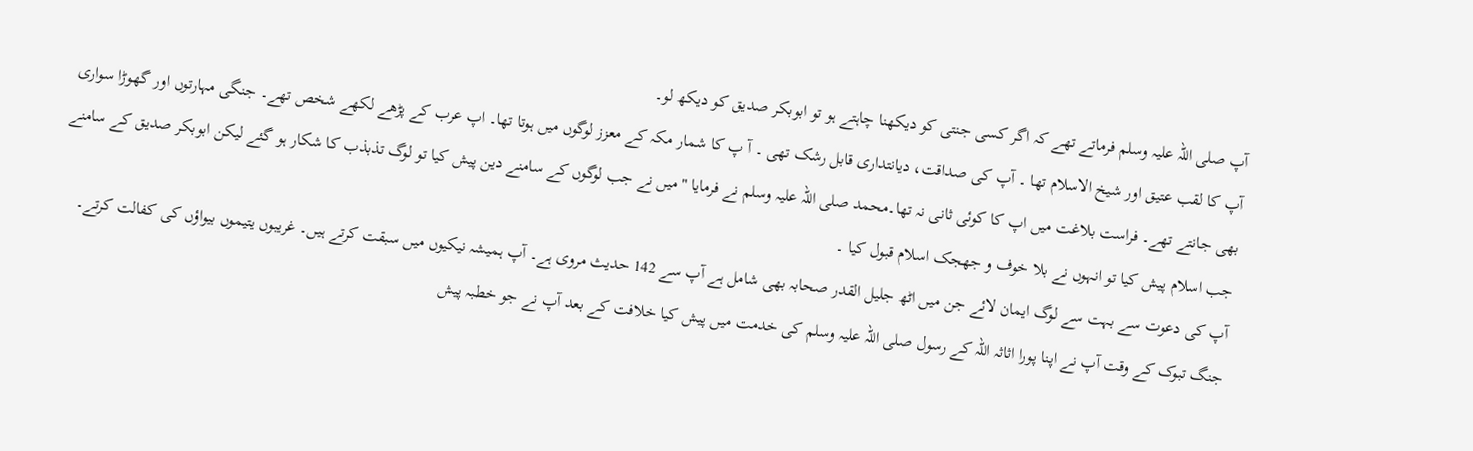آپ صلی اللہ علیہ وسلم فرماتے تھے کہ اگر کسی جنتی کو دیکھنا چاہتے ہو تو ابوبکر صدیق کو دیکھ لو۔
آپ کا لقب عتیق اور شیخ الاسلام تھا ۔ آپ کی صداقت، دیانتداری قابل رشک تھی ۔ آ پ کا شمار مکہ کے معزز لوگوں میں ہوتا تھا۔ اپ عرب کے پڑھے لکھے شخص تھے۔ جنگی مہارتوں اور گھوڑا سواری بھی جانتے تھے۔ فراست بلاغت میں اپ کا کوئی ثانی نہ تھا۔محمد صلی اللہ علیہ وسلم نے فرمایا "میں نے جب لوگوں کے سامنے دین پیش کیا تو لوگ تذبذب کا شکار ہو گئے لیکن ابوبکر صدیق کے سامنے جب اسلام پیش کیا تو انہوں نے بلا خوف و جھجک اسلام قبول کیا ۔
آپ کی دعوت سے بہت سے لوگ ایمان لائے جن میں اٹھ جلیل القدر صحابہ بھی شامل ہے آپ سے 142 حدیث مروی ہے۔ آپ ہمیشہ نیکیوں میں سبقت کرتے ہیں۔ غریبوں یتیموں بیواؤں کی کفالت کرتے۔ جنگ تبوک کے وقت آپ نے اپنا پورا اثاثہ اللہ کے رسول صلی اللہ علیہ وسلم کی خدمت میں پیش کیا خلافت کے بعد آپ نے جو خطبہ پیش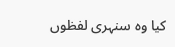کیا وہ سنہری لفظوں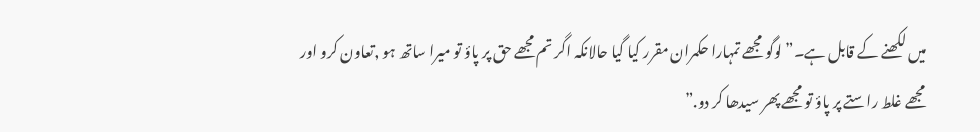میں لکھنے کے قابل ہے۔” لوگو مجھے تمہارا حکمران مقرر کیا گیا حالانکہ اگر تم مجھے حق پر پاؤ تو میرا ساتھ ہو ,تعاون کرو اور مجھے غلط راستے پر پاؤ تو مجھے پھر سیدھا کر دو.”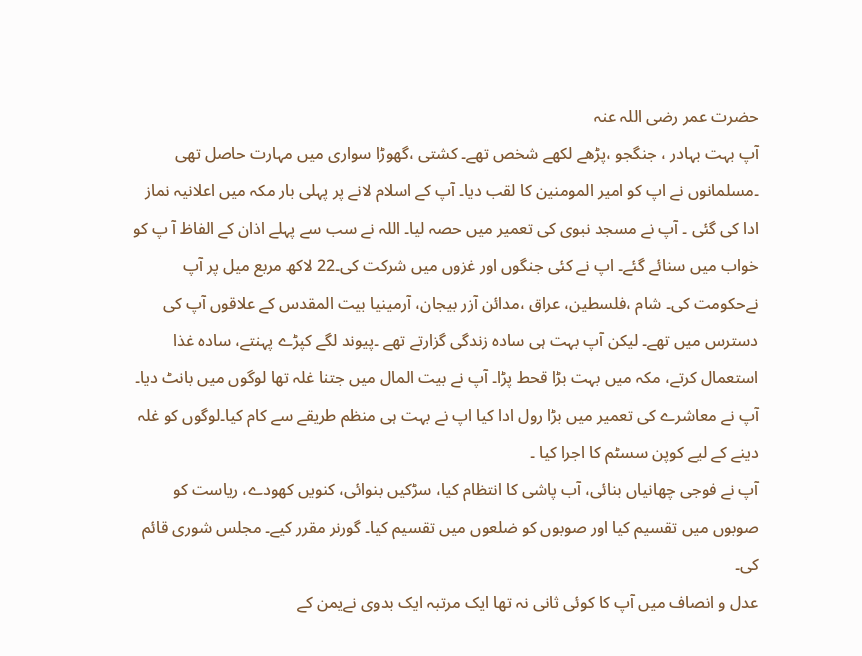حضرت عمر رضی اللہ عنہ
آپ بہت بہادر ، جنگجو ،پڑھے لکھے شخص تھے۔ کشتی ،گھوڑا سواری میں مہارت حاصل تھی ۔مسلمانوں نے اپ کو امیر المومنین کا لقب دیا۔ آپ کے اسلام لانے پر پہلی بار مکہ میں اعلانیہ نماز ادا کی گئی ۔ آپ نے مسجد نبوی کی تعمیر میں حصہ لیا۔ اللہ نے سب سے پہلے اذان کے الفاظ آ پ کو خواب میں سنائے گئے۔ اپ نے کئی جنگوں اور غزوں میں شرکت کی۔22 لاکھ مربع میل پر آپ نےحکومت کی۔ شام ،فلسطین، عراق ،مدائن آزر بیجان، آرمینیا بیت المقدس کے علاقوں آپ کی دسترس میں تھے۔ لیکن آپ بہت ہی سادہ زندگی گزارتے تھے ۔پیوند لگے کپڑے پہنتے، سادہ غذا استعمال کرتے، مکہ میں بہت بڑا قحط پڑا۔ آپ نے بیت المال میں جتنا غلہ تھا لوگوں میں بانٹ دیا۔ آپ نے معاشرے کی تعمیر میں بڑا رول ادا کیا اپ نے بہت ہی منظم طریقے سے کام کیا۔لوگوں کو غلہ دینے کے لیے کوپن سسٹم کا اجرا کیا ۔
آپ نے فوجی چھانیاں بنائی، آب پاشی کا انتظام کیا، سڑکیں بنوائی، کنویں کھودے، ریاست کو صوبوں میں تقسیم کیا اور صوبوں کو ضلعوں میں تقسیم کیا۔ گورنر مقرر کیے۔ مجلس شوری قائم کی۔
عدل و انصاف میں آپ کا کوئی ثانی نہ تھا ایک مرتبہ ایک بدوی نےیمن کے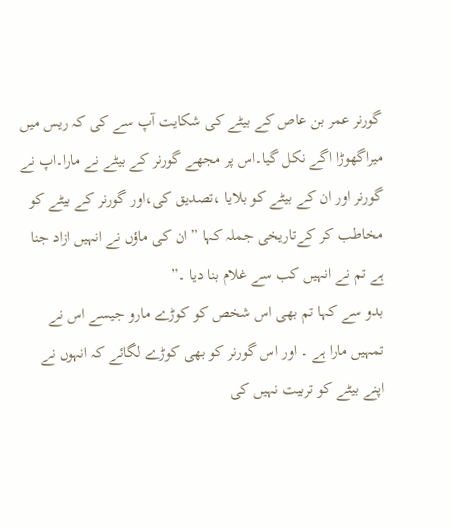گورنر عمر بن عاص کے بیٹے کی شکایت آپ سے کی کہ ریس میں میراگھوڑا اگے نکل گیا۔اس پر مجھے گورنر کے بیٹے نے مارا۔اپ نے گورنر اور ان کے بیٹے کو بلایا ،تصدیق کی،اور گورنر کے بیٹے کو مخاطب کر کےتاریخی جملہ کہا ” ان کی ماؤں نے انہیں ازاد جنا ہے تم نے انہیں کب سے غلام بنا دیا ۔”
بدو سے کہا تم بھی اس شخص کو کوڑے مارو جیسے اس نے تمہیں مارا ہے ۔ اور اس گورنر کو بھی کوڑے لگائے کہ انہوں نے اپنے بیٹے کو تربیت نہیں کی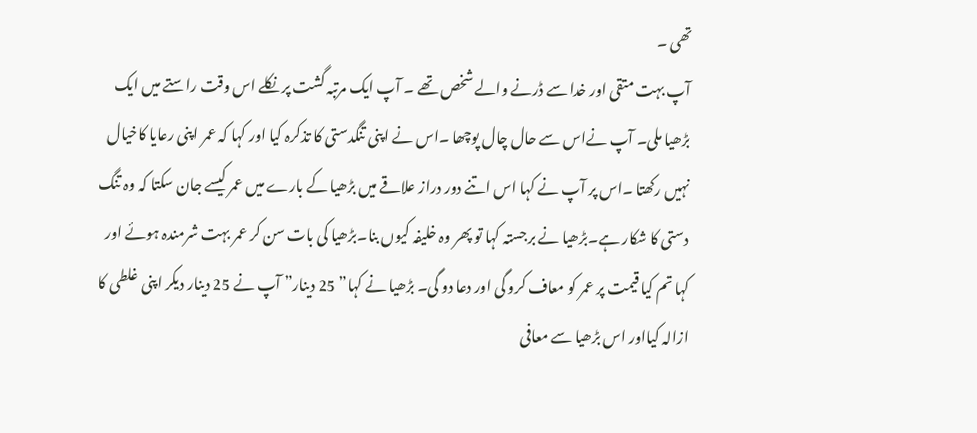تھی ۔
آپ بہت متقی اور خدا سے ڈرنے والے شخص تھے ۔ آپ ایک مرتبہ گشت پر نکلے اس وقت راستے میں ایک بڑھیا ملی۔ آپ نےاس سے حال چال پوچھا ۔اس نے اپنی تنگدستی کا تذکرہ کیا اور کہا کہ عمر اپنی رعایا کاخیال نہیں رکھتا ۔اس پر آپ نے کہا اس اتنے دور دراز علاقے میں بڑھیا کے بارے میں عمر کیسے جان سکتا کہ وہ تنگ دستی کا شکار ہے۔بڑھیا نے برجستہ کہا تو پھر وہ خلیفہ کیوں بنا۔بڑھیا کی بات سن کر عمر بہت شرمندہ ہوئے اور کہا تم کیا قیمت پر عمر کو معاف کرو گی اور دعا دو گی۔ بڑھیا نے کہا” 25 دینار” آپ نے 25 دینار دیکر اپنی غلطی کا ازالہ کیااور اس بڑھیا سے معافی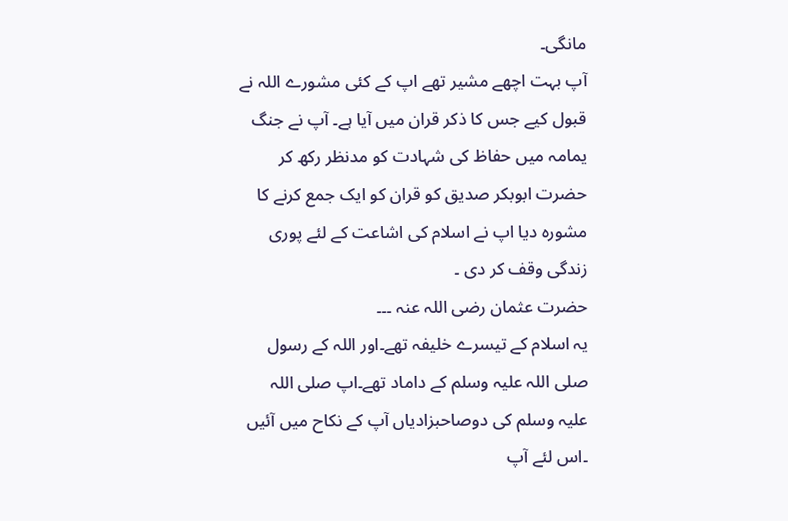مانگی۔
آپ بہت اچھے مشیر تھے اپ کے کئی مشورے اللہ نے قبول کیے جس کا ذکر قران میں آیا ہے۔ آپ نے جنگ یمامہ میں حفاظ کی شہادت کو مدنظر رکھ کر حضرت ابوبکر صدیق کو قران کو ایک جمع کرنے کا مشورہ دیا اپ نے اسلام کی اشاعت کے لئے پوری زندگی وقف کر دی ۔
حضرت عثمان رضی اللہ عنہ ۔۔۔
یہ اسلام کے تیسرے خلیفہ تھے۔اور اللہ کے رسول صلی اللہ علیہ وسلم کے داماد تھے۔اپ صلی اللہ علیہ وسلم کی دوصاحبزادیاں آپ کے نکاح میں آئیں ۔اس لئے آپ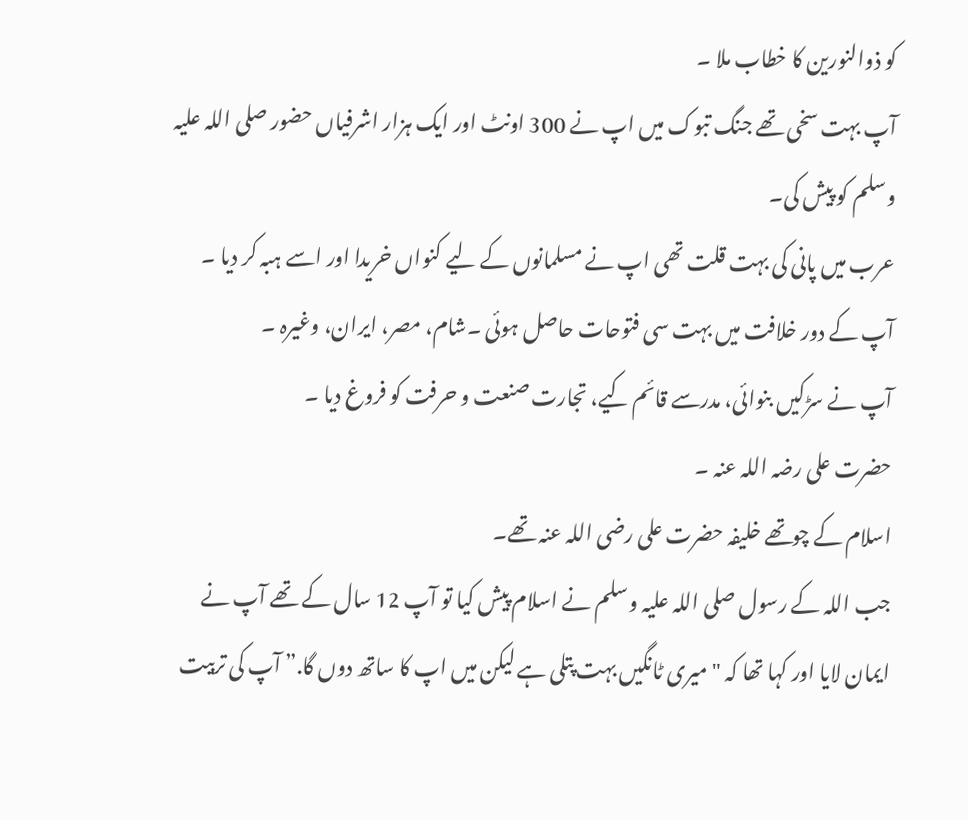کو ذوالنورین کا خطاب ملا ۔
آپ بہت سخی تھے جنگ تبوک میں اپ نے 300 اونٹ اور ایک ہزار اشرفیاں حضور صلی اللہ علیہ وسلم کو پیش کی۔
عرب میں پانی کی بہت قلت تھی اپ نے مسلمانوں کے لیے کنواں خریدا اور اسے ہبہ کر دیا ۔ آپ کے دور خلافت میں بہت سی فتوحات حاصل ہوئی ۔شام، مصر، ایران، وغیرہ ۔
آپ نے سڑکیں بنوائی، مدرسے قائم کیے، تجارت صنعت و حرفت کو فروغ دیا ۔
حضرت علی رضہ اللہ عنہ ۔
اسلام کے چوتھے خلیفہ حضرت علی رضی اللہ عنہ تھے۔
جب اللہ کے رسول صلی اللہ علیہ وسلم نے اسلام پیش کیا تو آپ 12 سال کے تھے آپ نے ایمان لایا اور کہا تھا کہ "میری ٹانگیں بہت پتلی ہے لیکن میں اپ کا ساتھ دوں گا.” آپ کی تربیت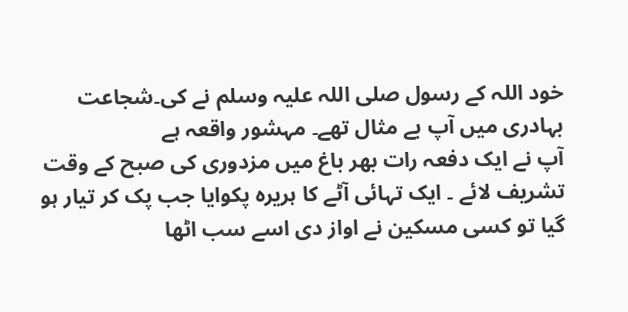خود اللہ کے رسول صلی اللہ علیہ وسلم نے کی۔شجاعت بہادری میں آپ بے مثال تھے۔ مہشور واقعہ ہے
آپ نے ایک دفعہ رات بھر باغ میں مزدوری کی صبح کے وقت تشریف لائے ۔ ایک تہائی آٹے کا ہریرہ پکوایا جب پک کر تیار ہو گیا تو کسی مسکین نے اواز دی اسے سب اٹھا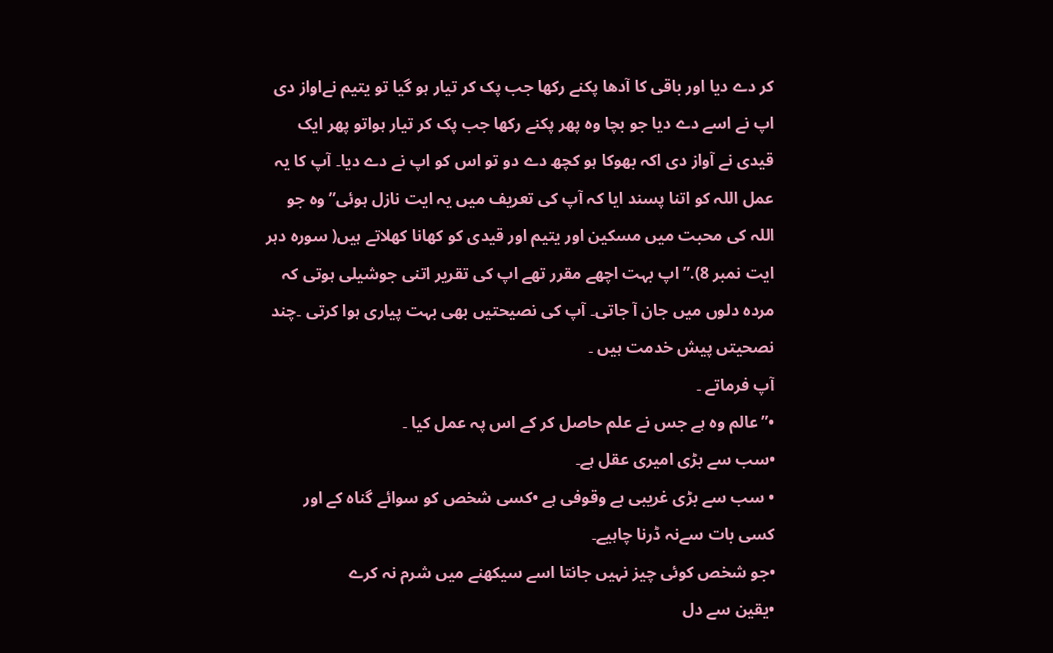کر دے دیا اور باقی کا آدھا پکنے رکھا جب پک کر تیار ہو گیا تو یتیم نےاواز دی اپ نے اسے دے دیا جو بچا وہ پھر پکنے رکھا جب پک کر تیار ہواتو پھر ایک قیدی نے آواز دی اکہ بھوکا ہو کچھ دے دو تو اس کو اپ نے دے دیا۔ آپ کا یہ عمل اللہ کو اتنا پسند ایا کہ آپ کی تعریف میں یہ ایت نازل ہوئی” وہ جو اللہ کی محبت میں مسکین اور یتیم اور قیدی کو کھانا کھلاتے ہیں( سورہ دہر ایت نمبر 8).” اپ بہت اچھے مقرر تھے اپ کی تقریر اتنی جوشیلی ہوتی کہ مردہ دلوں میں جان آ جاتی۔ آپ کی نصیحتیں بھی بہت پیاری ہوا کرتی ۔چند نصحیتں پیش خدمت ہیں ۔
آپ فرماتے ۔
•”عالم وہ ہے جس نے علم حاصل کر کے اس پہ عمل کیا ۔
•سب سے بڑی امیری عقل ہے۔
• سب سے بڑی غریبی بے وقوفی ہے •کسی شخص کو سوائے گناہ کے اور کسی بات سےنہ ڈرنا چاہیے۔
•جو شخص کوئی چیز نہیں جانتا اسے سیکھنے میں شرم نہ کرے
•یقین سے دل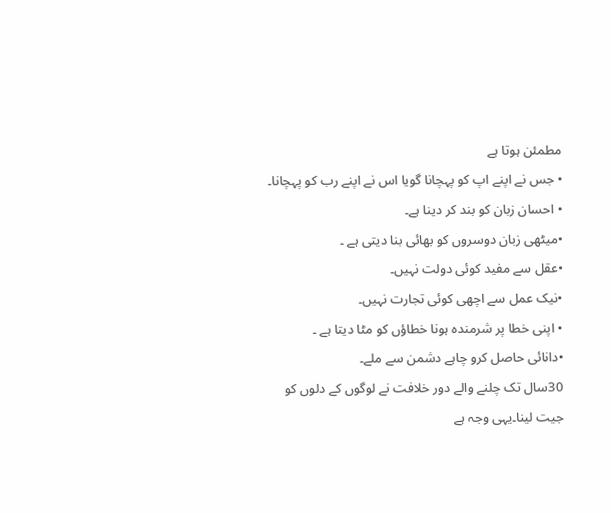مطمئن ہوتا ہے
• جس نے اپنے اپ کو پہچانا گویا اس نے اپنے رب کو پہچانا۔
• احسان زبان کو بند کر دینا ہے۔
•میٹھی زبان دوسروں کو بھائی بنا دیتی ہے ۔
•عقل سے مفید کوئی دولت نہیں۔
•نیک عمل سے اچھی کوئی تجارت نہیں۔
• اپنی خطا پر شرمندہ ہونا خطاؤں کو مٹا دیتا ہے ۔
•دانائی حاصل کرو چاہے دشمن سے ملے۔
30سال تک چلنے والے دور خلافت نے لوگوں کے دلوں کو جیت لینا۔یہی وجہ ہے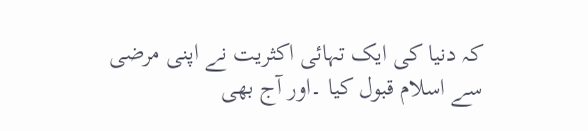کہ دنیا کی ایک تہائی اکثریت نے اپنی مرضی سے اسلام قبول کیا ۔اور آج بھی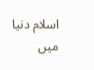اسلام دنیا میں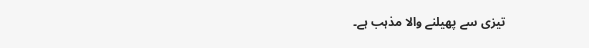تیزی سے پھیلنے والا مذہب ہے۔